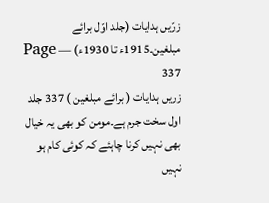زرّیں ہدایات (جلد اوّل برائے مبلغین۔1915ء تا 1930ء) — Page 337
زریں ہدایات ( برائے مبلغین ) 337 جلد اول سخت جرم ہے۔مومن کو بھی یہ خیال بھی نہیں کرنا چاہئے کہ کوئی کام ہو نہیں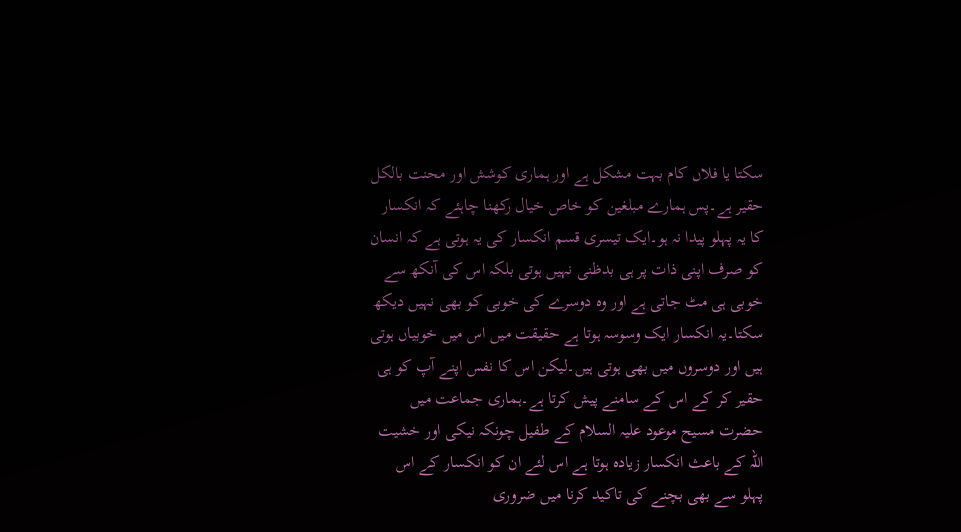سکتا یا فلاں کام بہت مشکل ہے اور ہماری کوشش اور محنت بالکل حقیر ہے۔پس ہمارے مبلغین کو خاص خیال رکھنا چاہئے کہ انکسار کا یہ پہلو پیدا نہ ہو۔ایک تیسری قسم انکسار کی یہ ہوتی ہے کہ انسان کو صرف اپنی ذات پر ہی بدظنی نہیں ہوتی بلکہ اس کی آنکھ سے خوبی ہی مٹ جاتی ہے اور وہ دوسرے کی خوبی کو بھی نہیں دیکھ سکتا۔یہ انکسار ایک وسوسہ ہوتا ہے حقیقت میں اس میں خوبیاں ہوتی ہیں اور دوسروں میں بھی ہوتی ہیں۔لیکن اس کا نفس اپنے آپ کو ہی حقیر کر کے اس کے سامنے پیش کرتا ہے۔ہماری جماعت میں حضرت مسیح موعود علیہ السلام کے طفیل چونکہ نیکی اور خشیت اللہ کے باعث انکسار زیادہ ہوتا ہے اس لئے ان کو انکسار کے اس پہلو سے بھی بچنے کی تاکید کرنا میں ضروری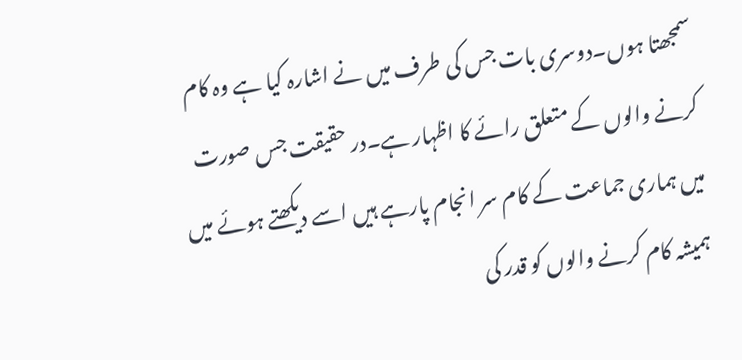سمجھتا ہوں۔دوسری بات جس کی طرف میں نے اشارہ کیا ہے وہ کام کرنے والوں کے متعلق رائے کا اظہار ہے۔در حقیقت جس صورت میں ہماری جماعت کے کام سر انجام پارہے ہیں اسے دیکھتے ہوئے میں ہمیشہ کام کرنے والوں کو قدر کی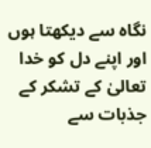نگاہ سے دیکھتا ہوں اور اپنے دل کو خدا تعالیٰ کے تشکر کے جذبات سے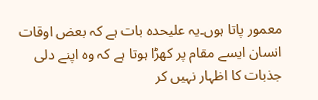معمور پاتا ہوں۔یہ علیحدہ بات ہے کہ بعض اوقات انسان ایسے مقام پر کھڑا ہوتا ہے کہ وہ اپنے دلی جذبات کا اظہار نہیں کر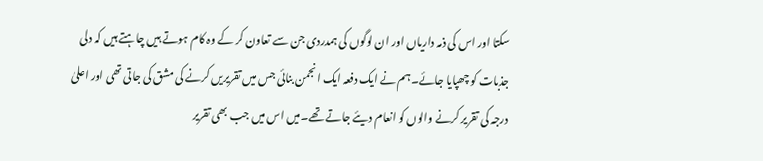سکتا اور اس کی ذمہ داریاں اور ان لوگوں کی ہمدردی جن سے تعاون کر کے وہ کام ہوتے ہیں چاہتے ہیں کہ دلی جذبات کو چھپایا جائے۔ہم نے ایک دفعہ ایک انجمن بنائی جس میں تقریریں کرنے کی مشق کی جاتی تھی اور اعلیٰ درجہ کی تقریر کرنے والوں کو انعام دیئے جاتے تھے۔میں اس میں جب بھی تقریر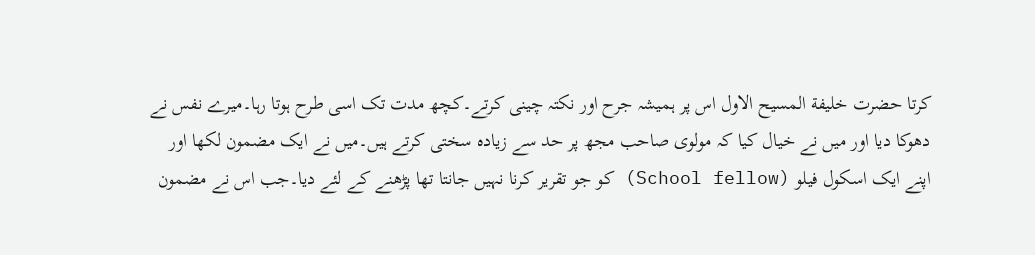کرتا حضرت خلیفة المسیح الاول اس پر ہمیشہ جرح اور نکتہ چینی کرتے۔کچھ مدت تک اسی طرح ہوتا رہا۔میرے نفس نے دھوکا دیا اور میں نے خیال کیا کہ مولوی صاحب مجھ پر حد سے زیادہ سختی کرتے ہیں۔میں نے ایک مضمون لکھا اور اپنے ایک اسکول فیلو (School fellow) کو جو تقریر کرنا نہیں جانتا تھا پڑھنے کے لئے دیا۔جب اس نے مضمون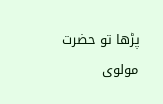پڑھا تو حضرت مولوی